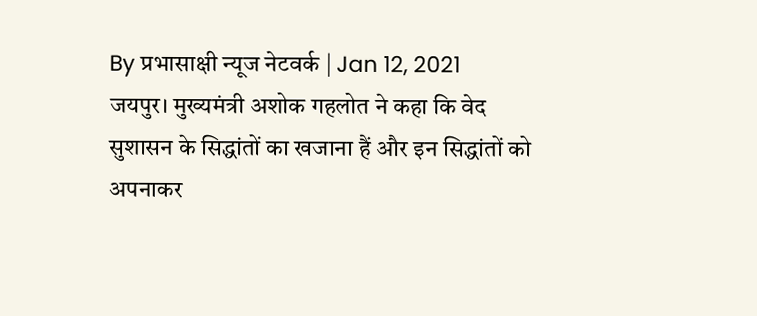By प्रभासाक्षी न्यूज नेटवर्क | Jan 12, 2021
जयपुर। मुख्यमंत्री अशोक गहलोत ने कहा कि वेद सुशासन के सिद्धांतों का खजाना हैं और इन सिद्धांतों को अपनाकर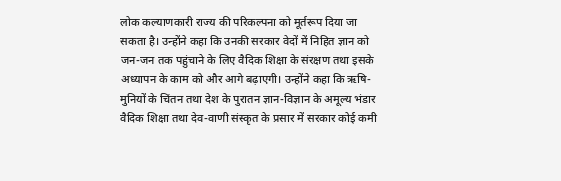लोक कल्याणकारी राज्य की परिकल्पना को मूर्तरूप दिया जा सकता है। उन्होंने कहा कि उनकी सरकार वेदों में निहित ज्ञान को जन-जन तक पहुंचाने के लिए वैदिक शिक्षा के संरक्षण तथा इसके अध्यापन के काम को और आगे बढ़ाएगी। उन्होंने कहा कि ऋषि-मुनियों के चिंतन तथा देश के पुरातन ज्ञान-विज्ञान के अमूल्य भंडार वैदिक शिक्षा तथा देव-वाणी संस्कृत के प्रसार में सरकार कोई कमी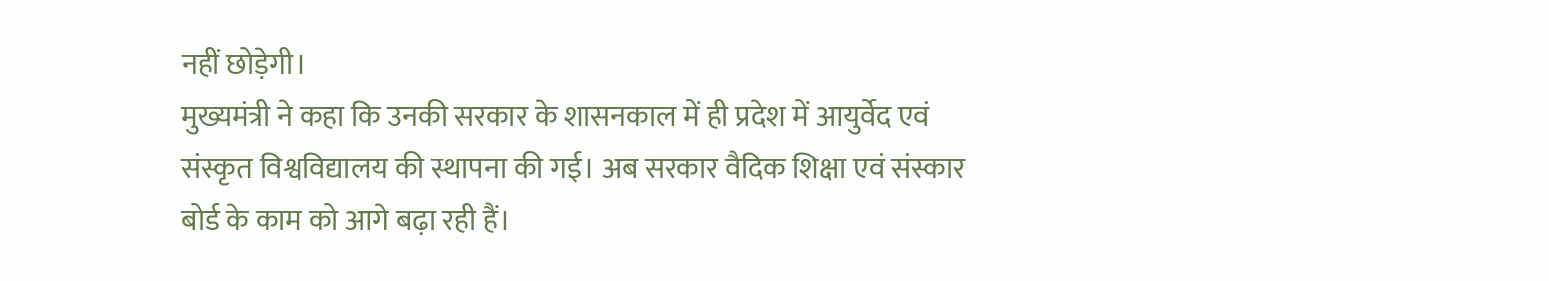नहीं छोड़ेगी।
मुख्यमंत्री ने कहा कि उनकी सरकार के शासनकाल में ही प्रदेश में आयुर्वेद एवं संस्कृत विश्वविद्यालय की स्थापना की गई। अब सरकार वैदिक शिक्षा एवं संस्कार बोर्ड के काम को आगे बढ़ा रही हैं।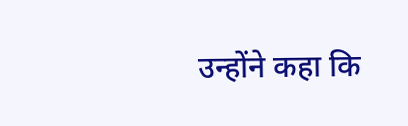उन्होंने कहा कि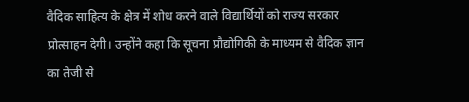वैदिक साहित्य के क्षेत्र में शोध करने वाले विद्यार्थियों को राज्य सरकार प्रोत्साहन देगी। उन्होंने कहा कि सूचना प्रौद्योगिकी के माध्यम से वैदिक ज्ञान का तेजी से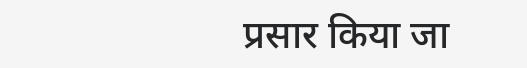प्रसार किया जा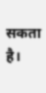सकता है।